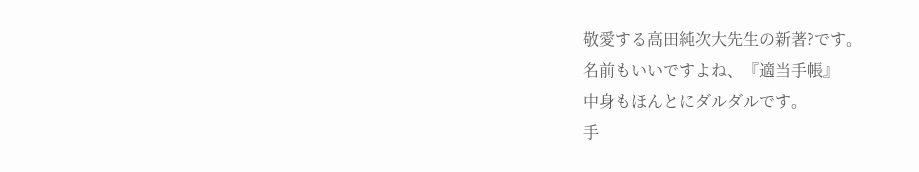敬愛する高田純次大先生の新著?です。
名前もいいですよね、『適当手帳』
中身もほんとにダルダルです。
手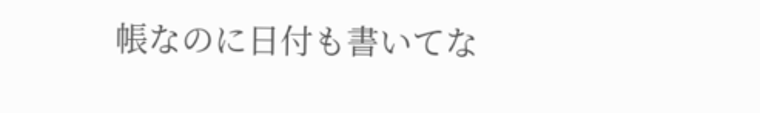帳なのに日付も書いてな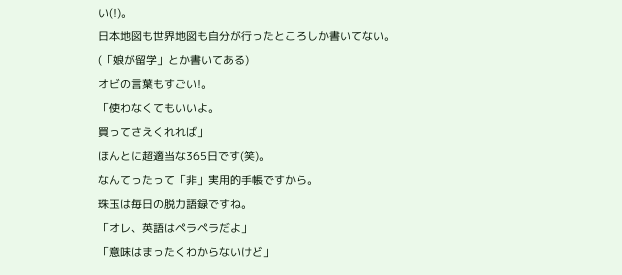い(!)。
日本地図も世界地図も自分が行ったところしか書いてない。
(「娘が留学」とか書いてある)
オビの言葉もすごい!。
「使わなくてもいいよ。
買ってさえくれれば」
ほんとに超適当な365日です(笑)。
なんてったって「非」実用的手帳ですから。
珠玉は毎日の脱力語録ですね。
「オレ、英語はペラペラだよ」
「意味はまったくわからないけど」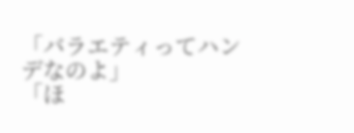「バラエティってハンデなのよ」
「ほ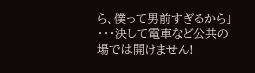ら、僕って男前すぎるから」
・・・決して電車など公共の場では開けません!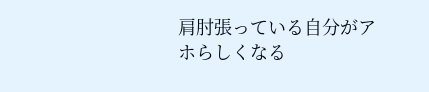肩肘張っている自分がアホらしくなる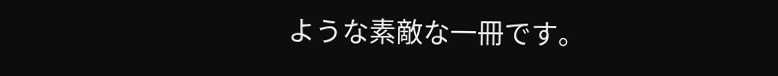ような素敵な一冊です。